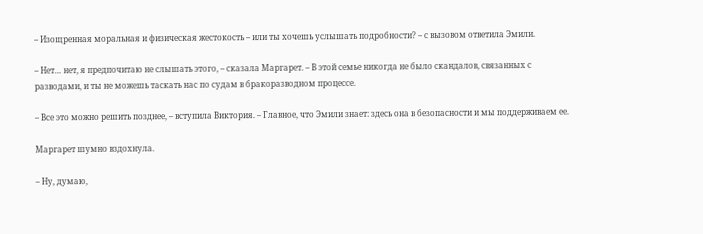– Изощренная моральная и физическая жестокость – или ты хочешь услышать подробности? – с вызовом ответила Эмили.

– Нет… нет, я предпочитаю не слышать этого, – сказала Маргарет. – В этой семье никогда не было скандалов, связанных с разводами, и ты не можешь таскать нас по судам в бракоразводном процессе.

– Все это можно решить позднее, – вступила Виктория. – Главное, что Эмили знает: здесь она в безопасности и мы поддерживаем ее.

Маргарет шумно вздохнула.

– Ну, думаю,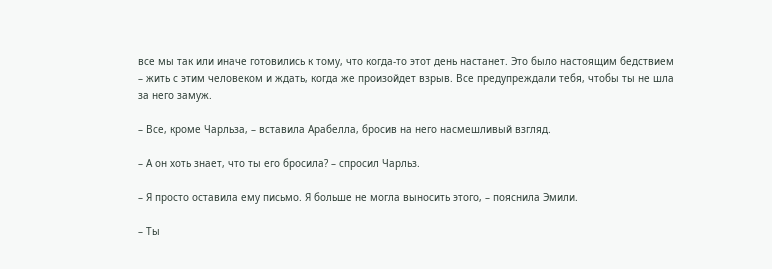все мы так или иначе готовились к тому, что когда-то этот день настанет. Это было настоящим бедствием – жить с этим человеком и ждать, когда же произойдет взрыв. Все предупреждали тебя, чтобы ты не шла за него замуж.

– Все, кроме Чарльза, – вставила Арабелла, бросив на него насмешливый взгляд.

– А он хоть знает, что ты его бросила? – спросил Чарльз.

– Я просто оставила ему письмо. Я больше не могла выносить этого, – пояснила Эмили.

– Ты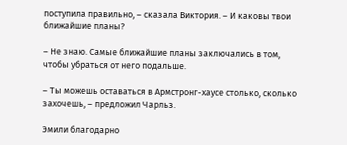поступила правильно, – сказала Виктория. – И каковы твои ближайшие планы?

– Не знаю. Самые ближайшие планы заключались в том, чтобы убраться от него подальше.

– Ты можешь оставаться в Армстронг-хаусе столько, сколько захочешь, – предложил Чарльз.

Эмили благодарно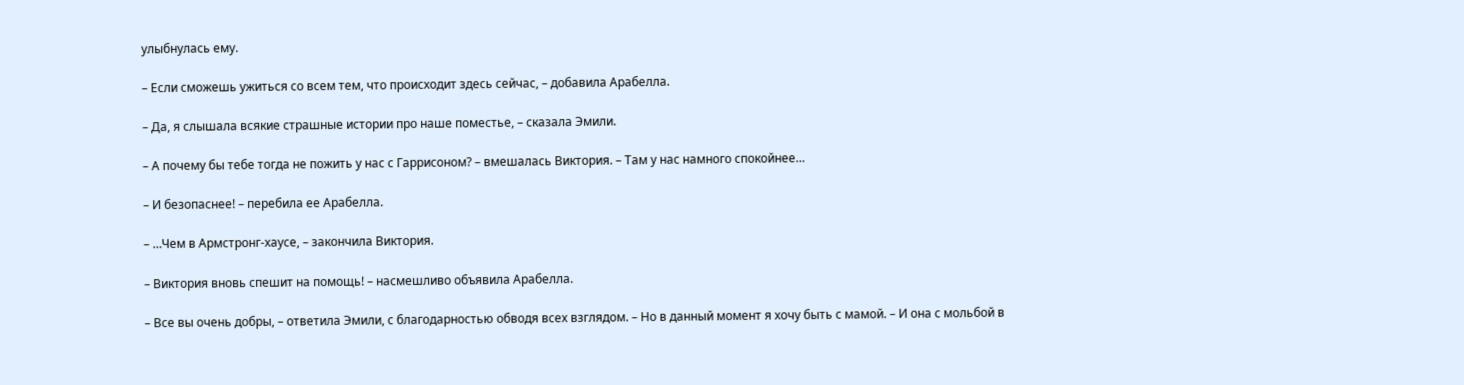улыбнулась ему.

– Если сможешь ужиться со всем тем, что происходит здесь сейчас, – добавила Арабелла.

– Да, я слышала всякие страшные истории про наше поместье, – сказала Эмили.

– А почему бы тебе тогда не пожить у нас с Гаррисоном? – вмешалась Виктория. – Там у нас намного спокойнее…

– И безопаснее! – перебила ее Арабелла.

– …Чем в Армстронг-хаусе, – закончила Виктория.

– Виктория вновь спешит на помощь! – насмешливо объявила Арабелла.

– Все вы очень добры, – ответила Эмили, с благодарностью обводя всех взглядом. – Но в данный момент я хочу быть с мамой. – И она с мольбой в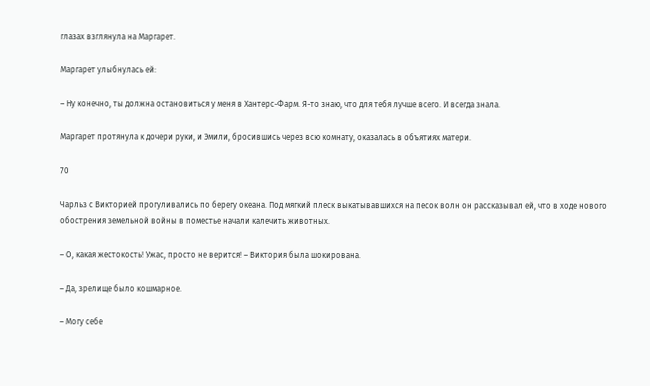глазах взглянула на Маргарет.

Маргарет улыбнулась ей:

– Ну конечно, ты должна остановиться у меня в Хантерс-Фарм. Я-то знаю, что для тебя лучше всего. И всегда знала.

Маргарет протянула к дочери руки, и Эмили, бросившись через всю комнату, оказалась в объятиях матери.

70

Чарльз с Викторией прогуливались по берегу океана. Под мягкий плеск выкатывавшихся на песок волн он рассказывал ей, что в ходе нового обострения земельной войны в поместье начали калечить животных.

– О, какая жестокость! Ужас, просто не верится! – Виктория была шокирована.

– Да, зрелище было кошмарное.

– Могу себе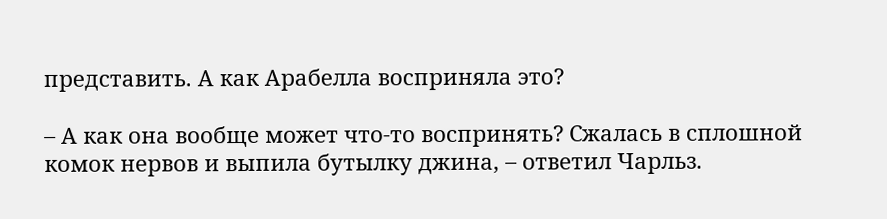представить. А как Арабелла восприняла это?

– А как она вообще может что-то воспринять? Сжалась в сплошной комок нервов и выпила бутылку джина, – ответил Чарльз.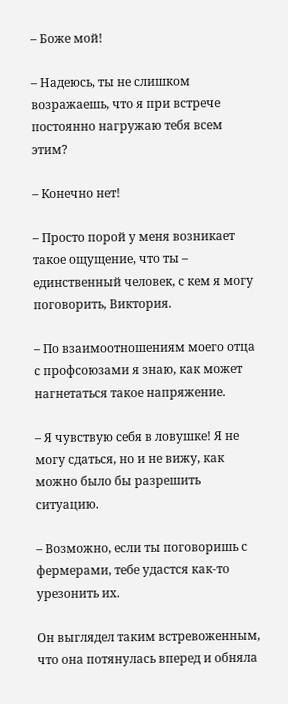– Боже мой!

– Надеюсь, ты не слишком возражаешь, что я при встрече постоянно нагружаю тебя всем этим?

– Конечно нет!

– Просто порой у меня возникает такое ощущение, что ты – единственный человек, с кем я могу поговорить, Виктория.

– По взаимоотношениям моего отца с профсоюзами я знаю, как может нагнетаться такое напряжение.

– Я чувствую себя в ловушке! Я не могу сдаться, но и не вижу, как можно было бы разрешить ситуацию.

– Возможно, если ты поговоришь с фермерами, тебе удастся как-то урезонить их.

Он выглядел таким встревоженным, что она потянулась вперед и обняла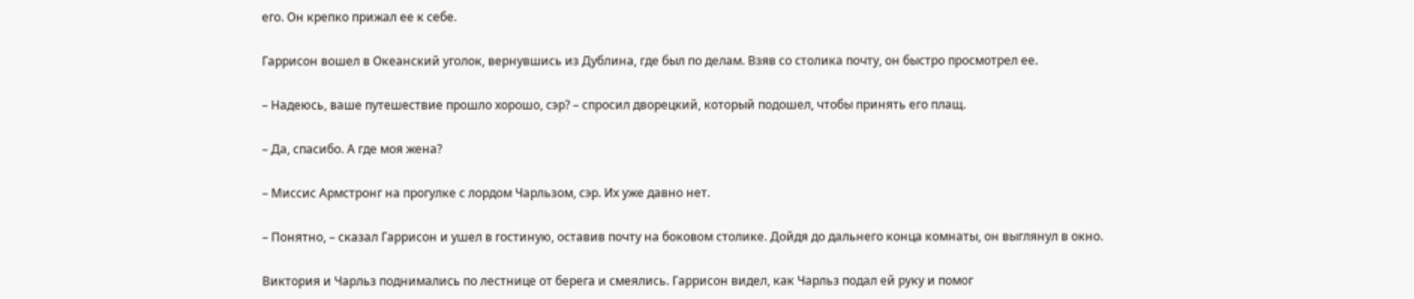его. Он крепко прижал ее к себе.

Гаррисон вошел в Океанский уголок, вернувшись из Дублина, где был по делам. Взяв со столика почту, он быстро просмотрел ее.

– Надеюсь, ваше путешествие прошло хорошо, сэр? – спросил дворецкий, который подошел, чтобы принять его плащ.

– Да, спасибо. А где моя жена?

– Миссис Армстронг на прогулке с лордом Чарльзом, сэр. Их уже давно нет.

– Понятно, – сказал Гаррисон и ушел в гостиную, оставив почту на боковом столике. Дойдя до дальнего конца комнаты, он выглянул в окно.

Виктория и Чарльз поднимались по лестнице от берега и смеялись. Гаррисон видел, как Чарльз подал ей руку и помог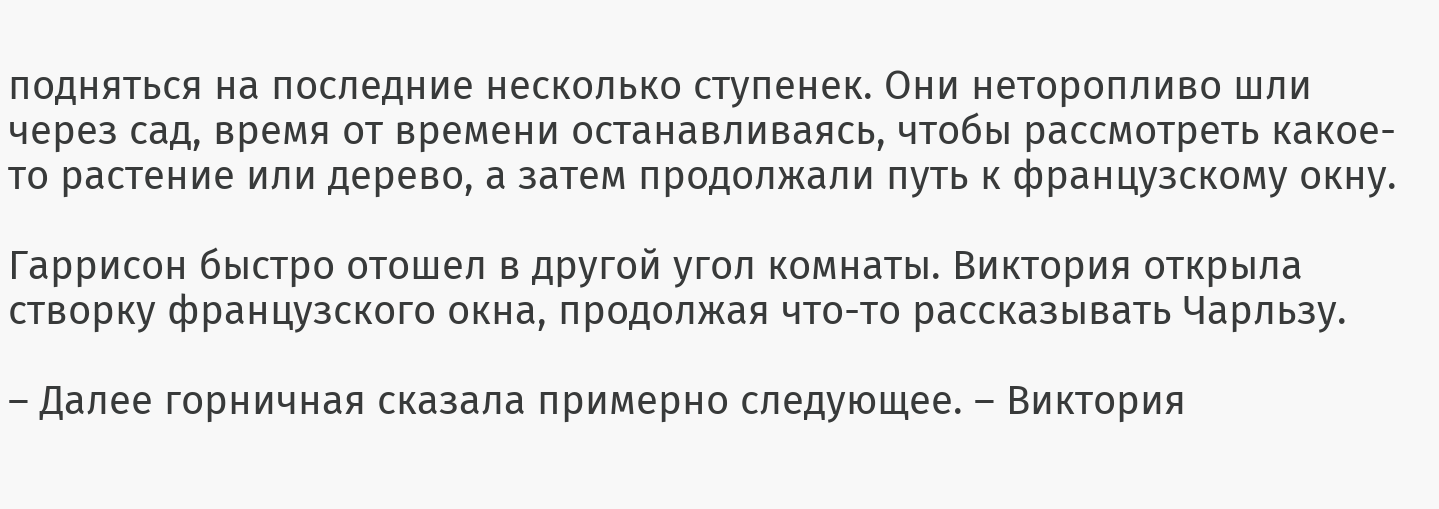подняться на последние несколько ступенек. Они неторопливо шли через сад, время от времени останавливаясь, чтобы рассмотреть какое-то растение или дерево, а затем продолжали путь к французскому окну.

Гаррисон быстро отошел в другой угол комнаты. Виктория открыла створку французского окна, продолжая что-то рассказывать Чарльзу.

– Далее горничная сказала примерно следующее. – Виктория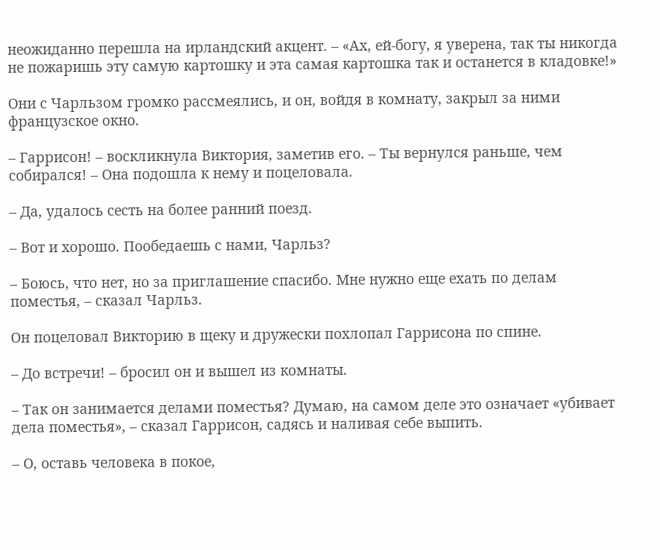неожиданно перешла на ирландский акцент. – «Ах, ей-богу, я уверена, так ты никогда не пожаришь эту самую картошку и эта самая картошка так и останется в кладовке!»

Они с Чарльзом громко рассмеялись, и он, войдя в комнату, закрыл за ними французское окно.

– Гаррисон! – воскликнула Виктория, заметив его. – Ты вернулся раньше, чем собирался! – Она подошла к нему и поцеловала.

– Да, удалось сесть на более ранний поезд.

– Вот и хорошо. Пообедаешь с нами, Чарльз?

– Боюсь, что нет, но за приглашение спасибо. Мне нужно еще ехать по делам поместья, – сказал Чарльз.

Он поцеловал Викторию в щеку и дружески похлопал Гаррисона по спине.

– До встречи! – бросил он и вышел из комнаты.

– Так он занимается делами поместья? Думаю, на самом деле это означает «убивает дела поместья», – сказал Гаррисон, садясь и наливая себе выпить.

– О, оставь человека в покое,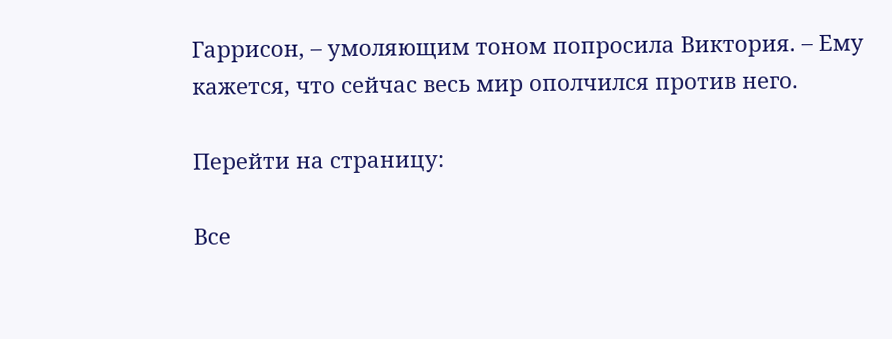Гаррисон, – умоляющим тоном попросила Виктория. – Ему кажется, что сейчас весь мир ополчился против него.

Перейти на страницу:

Все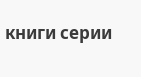книги серии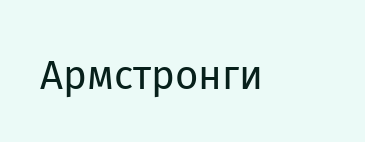Армстронги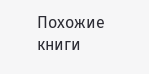Похожие книги